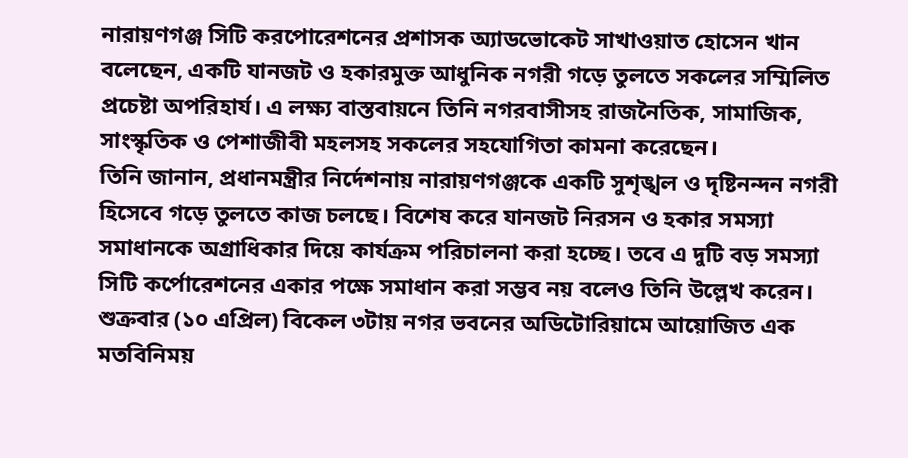নারায়ণগঞ্জ সিটি করপোরেশনের প্রশাসক অ্যাডভোকেট সাখাওয়াত হোসেন খান বলেছেন, একটি যানজট ও হকারমুক্ত আধুনিক নগরী গড়ে তুলতে সকলের সম্মিলিত প্রচেষ্টা অপরিহার্য। এ লক্ষ্য বাস্তবায়নে তিনি নগরবাসীসহ রাজনৈতিক, সামাজিক, সাংস্কৃতিক ও পেশাজীবী মহলসহ সকলের সহযোগিতা কামনা করেছেন।
তিনি জানান, প্রধানমন্ত্রীর নির্দেশনায় নারায়ণগঞ্জকে একটি সুশৃঙ্খল ও দৃষ্টিনন্দন নগরী হিসেবে গড়ে তুলতে কাজ চলছে। বিশেষ করে যানজট নিরসন ও হকার সমস্যা সমাধানকে অগ্রাধিকার দিয়ে কার্যক্রম পরিচালনা করা হচ্ছে। তবে এ দুটি বড় সমস্যা সিটি কর্পোরেশনের একার পক্ষে সমাধান করা সম্ভব নয় বলেও তিনি উল্লেখ করেন।
শুক্রবার (১০ এপ্রিল) বিকেল ৩টায় নগর ভবনের অডিটোরিয়ামে আয়োজিত এক মতবিনিময়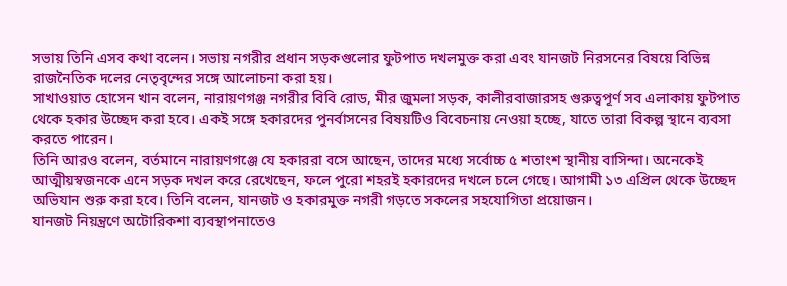সভায় তিনি এসব কথা বলেন। সভায় নগরীর প্রধান সড়কগুলোর ফুটপাত দখলমুক্ত করা এবং যানজট নিরসনের বিষয়ে বিভিন্ন রাজনৈতিক দলের নেতৃবৃন্দের সঙ্গে আলোচনা করা হয়।
সাখাওয়াত হোসেন খান বলেন, নারায়ণগঞ্জ নগরীর বিবি রোড, মীর জুমলা সড়ক, কালীরবাজারসহ গুরুত্বপূর্ণ সব এলাকায় ফুটপাত থেকে হকার উচ্ছেদ করা হবে। একই সঙ্গে হকারদের পুনর্বাসনের বিষয়টিও বিবেচনায় নেওয়া হচ্ছে, যাতে তারা বিকল্প স্থানে ব্যবসা করতে পারেন।
তিনি আরও বলেন, বর্তমানে নারায়ণগঞ্জে যে হকাররা বসে আছেন, তাদের মধ্যে সর্বোচ্চ ৫ শতাংশ স্থানীয় বাসিন্দা। অনেকেই আত্মীয়স্বজনকে এনে সড়ক দখল করে রেখেছেন, ফলে পুরো শহরই হকারদের দখলে চলে গেছে। আগামী ১৩ এপ্রিল থেকে উচ্ছেদ অভিযান শুরু করা হবে। তিনি বলেন, যানজট ও হকারমুক্ত নগরী গড়তে সকলের সহযোগিতা প্রয়োজন।
যানজট নিয়ন্ত্রণে অটোরিকশা ব্যবস্থাপনাতেও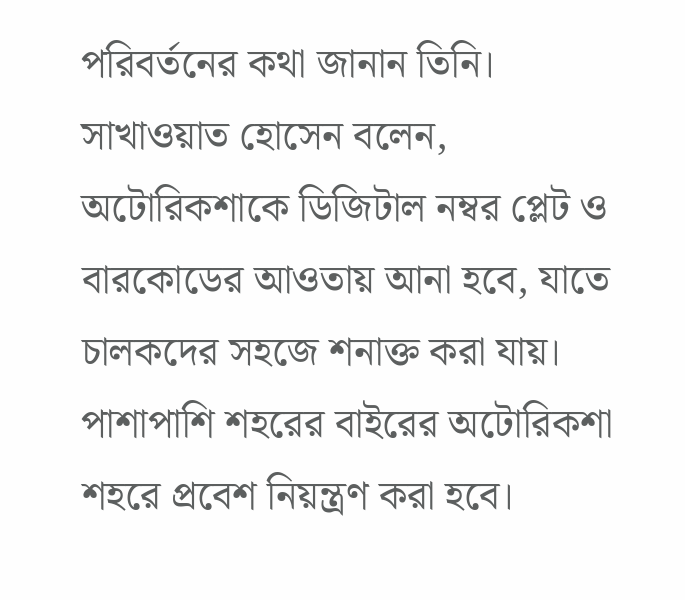পরিবর্তনের কথা জানান তিনি। সাখাওয়াত হোসেন বলেন, অটোরিকশাকে ডিজিটাল নম্বর প্লেট ও বারকোডের আওতায় আনা হবে, যাতে চালকদের সহজে শনাক্ত করা যায়। পাশাপাশি শহরের বাইরের অটোরিকশা শহরে প্রবেশ নিয়ন্ত্রণ করা হবে।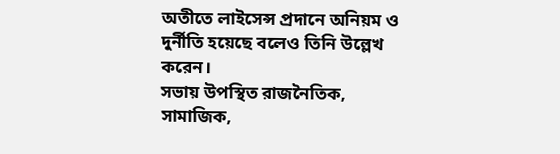অতীতে লাইসেন্স প্রদানে অনিয়ম ও দুর্নীতি হয়েছে বলেও তিনি উল্লেখ করেন।
সভায় উপস্থিত রাজনৈতিক, সামাজিক,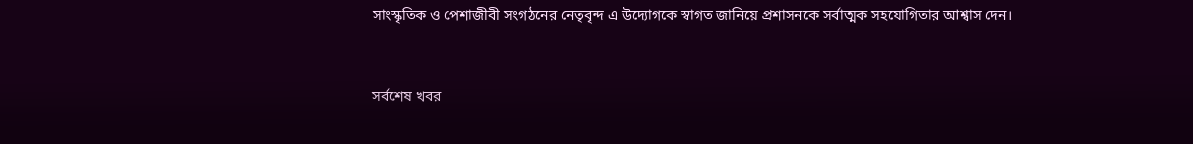সাংস্কৃতিক ও পেশাজীবী সংগঠনের নেতৃবৃন্দ এ উদ্যোগকে স্বাগত জানিয়ে প্রশাসনকে সর্বাত্মক সহযোগিতার আশ্বাস দেন।


সর্বশেষ খবর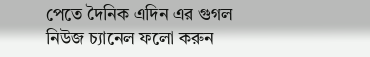পেতে দৈনিক এদিন এর গুগল নিউজ চ্যানেল ফলো করুন